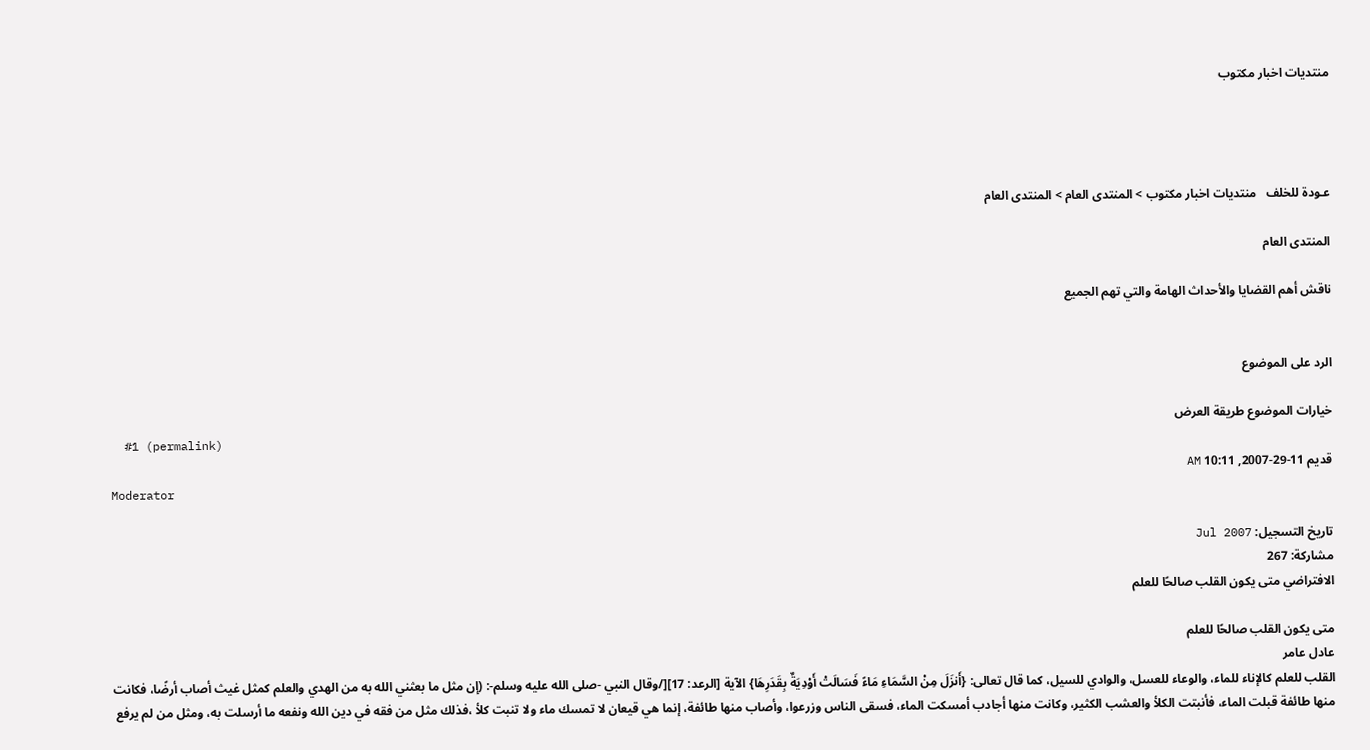منتديات اخبار مكتوب




عـودة للخلف   منتديات اخبار مكتوب > المنتدى العام > المنتدى العام

المنتدى العام

ناقش أهم القضايا والأحداث الهامة والتي تهم الجميع


الرد على الموضوع

خيارات الموضوع طريقة العرض
  #1 (permalink)
قديم 11-29-2007, 10:11 AM
Moderator

تاريخ التسجيل: Jul 2007
مشاركة: 267
الافتراضي متى يكون القلب صالحًا للعلم

متى يكون القلب صالحًا للعلم
عادل عامر
القلب للعلم كالإناء للماء، والوعاء للعسل، والوادي للسيل، كما قال تعالى: {أَنزَلَ مِنْ السَّمَاءِ مَاءً فَسَالَتْ أَوْدِيَةٌ بِقَدَرِهَا} الآية [الرعد: 17][/وقال النبي -صلى الله عليه وسلم-: (إن مثل ما بعثني الله به من الهدي والعلم كمثل غيث أصاب أرضًا، فكانت منها طائفة قبلت الماء، فأنبتت الكلأ والعشب الكثير، وكانت منها أجادب أمسكت الماء، فسقى الناس وزرعوا، وأصاب منها طائفة، إنما هي قيعان لا تمسك ماء ولا تنبت كلأ ،فذلك مثل من فقه في دين الله ونفعه ما أرسلت به، ومثل من لم يرفع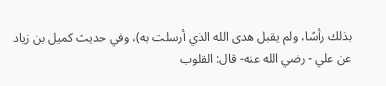بذلك رأسًا، ولم يقبل هدى الله الذي أرسلت به)، وفي حديث كميل بن زياد عن علي - رضي الله عنه- قال: القلوب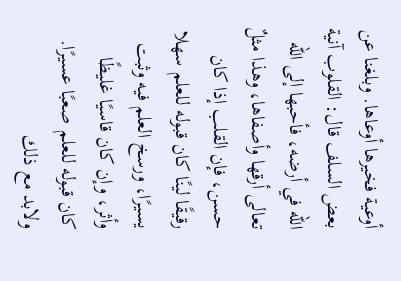أوعية فخيرها أوعاها. وبلغنا عن بعض السلف قال: القلوب آنية الله في أرضه، فأحبها إلى الله تعالى أرقها وأصفاها، وهذا مثلٌ حسن، فإن القلب إذا كان رقيقًا لينًا كان قبوله للعلم سهلا يسيرًا، ورسخ العلم فيه وثبت وأثر، وإن كان قاسيًا غليظًا كان قبوله للعلم صعبًا عسيرًا. ولابد مع ذلك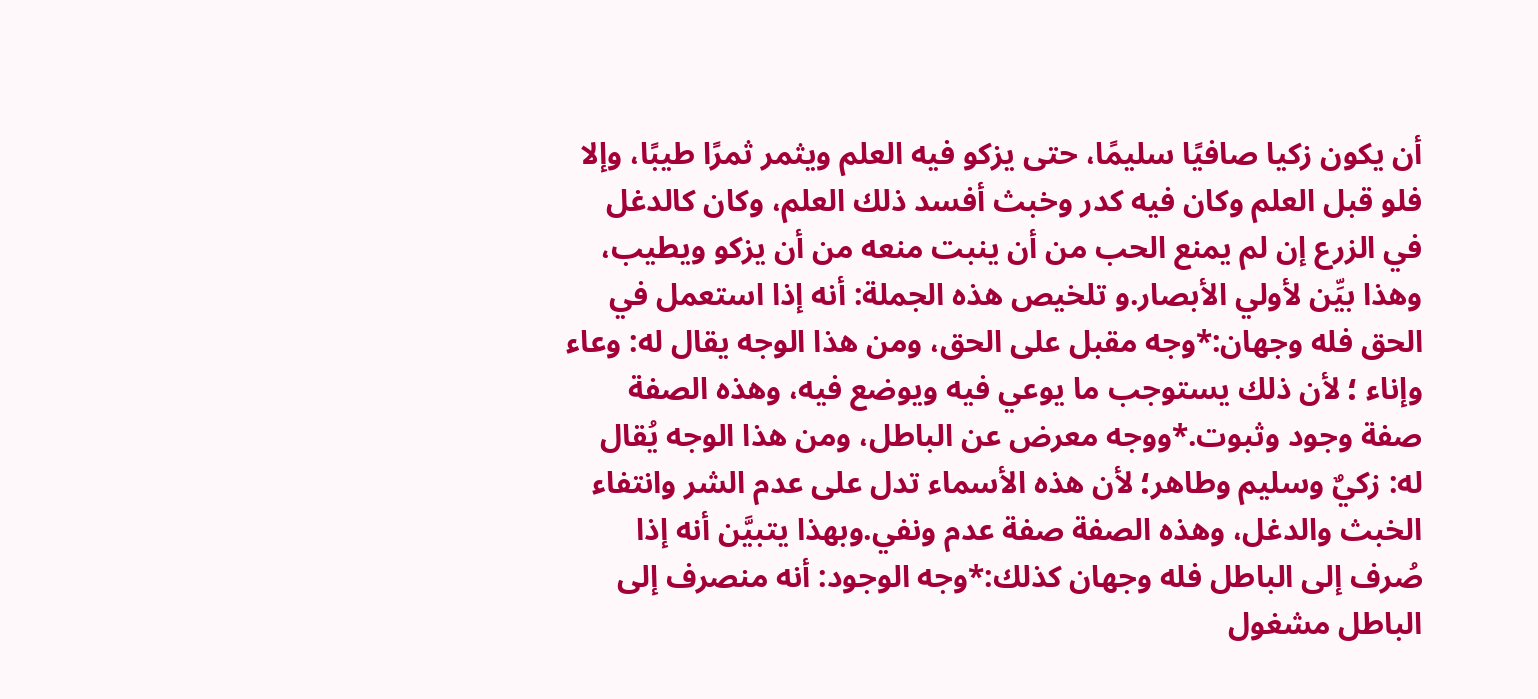أن يكون زكيا صافيًا سليمًا، حتى يزكو فيه العلم ويثمر ثمرًا طيبًا، وإلا فلو قبل العلم وكان فيه كدر وخبث أفسد ذلك العلم، وكان كالدغل في الزرع إن لم يمنع الحب من أن ينبت منعه من أن يزكو ويطيب، وهذا بيِّن لأولي الأبصار.و تلخيص هذه الجملة: أنه إذا استعمل في الحق فله وجهان:*وجه مقبل على الحق، ومن هذا الوجه يقال له: وعاء وإناء ؛ لأن ذلك يستوجب ما يوعي فيه ويوضع فيه، وهذه الصفة صفة وجود وثبوت.*ووجه معرض عن الباطل، ومن هذا الوجه يُقال له: زكيٌ وسليم وطاهر؛ لأن هذه الأسماء تدل على عدم الشر وانتفاء الخبث والدغل، وهذه الصفة صفة عدم ونفي.وبهذا يتبيَّن أنه إذا صُرف إلى الباطل فله وجهان كذلك:*وجه الوجود: أنه منصرف إلى الباطل مشغول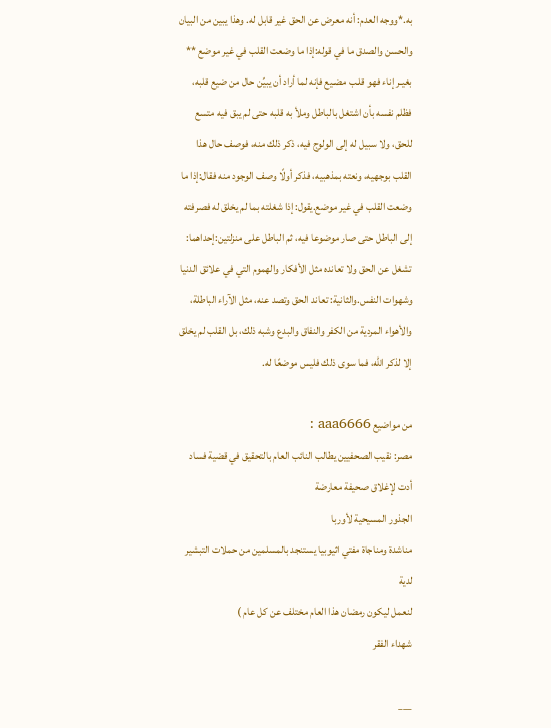به.*ووجه العدم: أنه معرض عن الحق غير قابل له. وهذا يبين من البيان والحسن والصدق ما في قوله:إذا ما وضعت القلب في غير موضع ** بغيـر إناء فهو قلـب مضـيع فإنه لما أراد أن يبيِّن حال من ضيع قلبه، فظلم نفسه بأن اشتغل بالباطل وملأ به قلبه حتى لم يبق فيه متسع للحق، ولا سبيل له إلى الولوج فيه، ذكر ذلك منه، فوصف حال هذا القلب بوجهيه، ونعته بمذهبيه، فذكر أولًا وصف الوجود منه فقال:إذا ما وضعت القلب في غير موضع.يقول: إذا شغلته بما لم يخلق له فصرفته إلى الباطل حتى صار موضوعا فيه، ثم الباطل على منزلتين:إحداهما: تشغل عن الحق ولا تعانده مثل الأفكار والهموم التي في علائق الدنيا وشهوات النفس.والثانية: تعاند الحق وتصد عنه، مثل الآراء الباطلة، والأهواء المردية من الكفر والنفاق والبدع وشبه ذلك، بل القلب لم يخلق إلا لذكر الله، فما سوى ذلك فليس موضعًا له.

من مواضيع aaa6666 :
مصر: نقيب الصحفيين يطالب النائب العام بالتحقيق في قضية فساد أدت لإغلاق صحيفة معارضة
الجذور المسيحية لأوربا
مناشدة ومناجاة مفتي اثيوبيا يستنجد بالمسلمين من حملات التبشير لدية
لنعمل ليكون رمضان هذا العام مختلف عن كل عام )
شهداء الفقر

___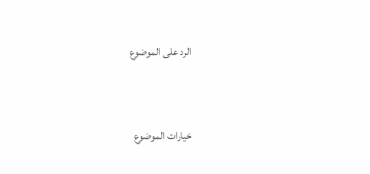الرد على الموضوع


خيارات الموضوع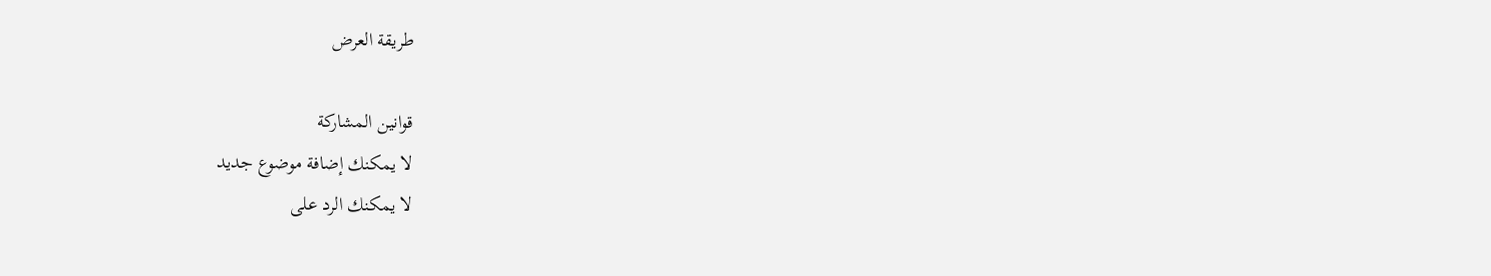طريقة العرض

قوانين المشاركة
لا يمكنك إضافة موضوع جديد
لا يمكنك الرد على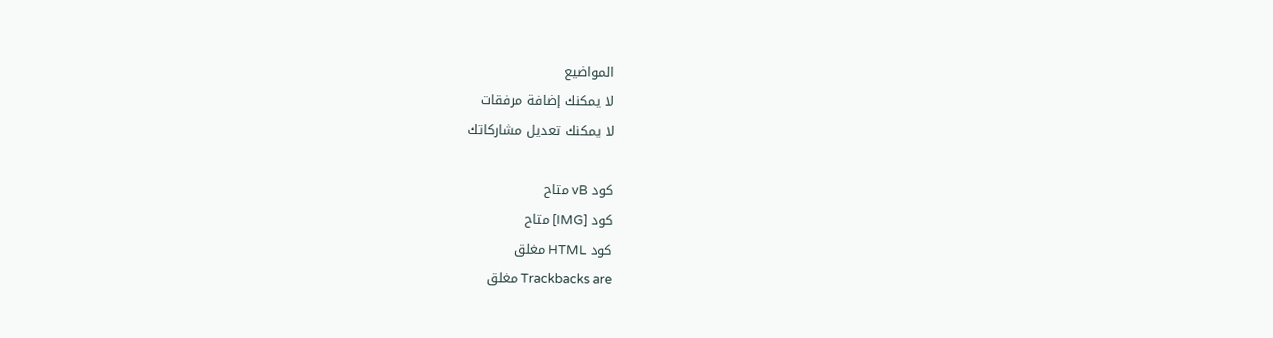المواضيع
لا يمكنك إضافة مرفقات
لا يمكنك تعديل مشاركاتك

كود vB متاح
كود [IMG] متاح
كود HTML مغلق
Trackbacks are مغلق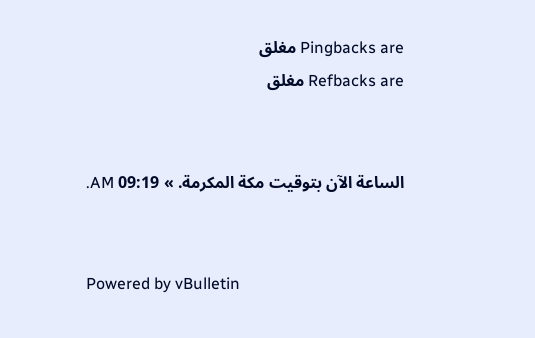Pingbacks are مغلق
Refbacks are مغلق


الساعة الآن بتوقيت مكة المكرمة. » 09:19 AM.


Powered by vBulletin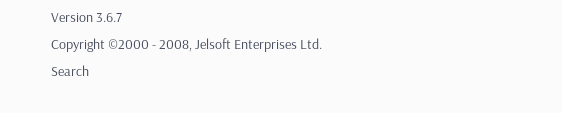Version 3.6.7
Copyright ©2000 - 2008, Jelsoft Enterprises Ltd.
Search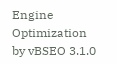Engine Optimization by vBSEO 3.1.0